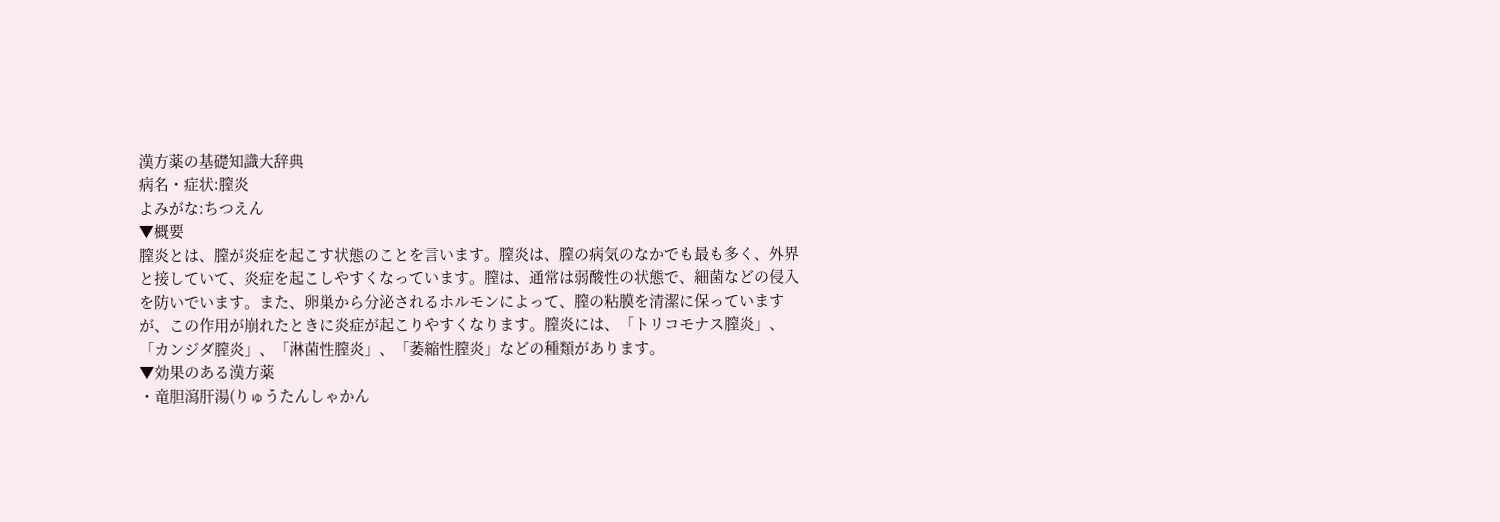漢方薬の基礎知識大辞典
病名・症状:膣炎
よみがな:ちつえん
▼概要
膣炎とは、膣が炎症を起こす状態のことを言います。膣炎は、膣の病気のなかでも最も多く、外界と接していて、炎症を起こしやすくなっています。膣は、通常は弱酸性の状態で、細菌などの侵入を防いでいます。また、卵巣から分泌されるホルモンによって、膣の粘膜を清潔に保っていますが、この作用が崩れたときに炎症が起こりやすくなります。膣炎には、「トリコモナス膣炎」、「カンジダ膣炎」、「淋菌性膣炎」、「萎縮性膣炎」などの種類があります。
▼効果のある漢方薬
・竜胆瀉肝湯(りゅうたんしゃかん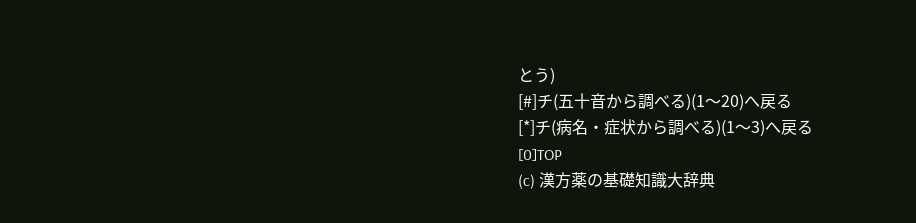とう)
[#]チ(五十音から調べる)(1〜20)へ戻る
[*]チ(病名・症状から調べる)(1〜3)へ戻る
[0]TOP
(c) 漢方薬の基礎知識大辞典